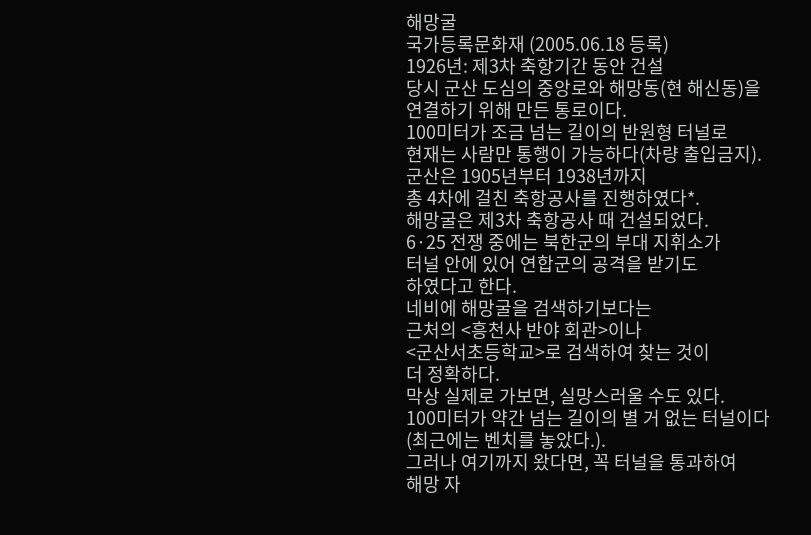해망굴
국가등록문화재 (2005.06.18 등록)
1926년: 제3차 축항기간 동안 건설
당시 군산 도심의 중앙로와 해망동(현 해신동)을
연결하기 위해 만든 통로이다.
100미터가 조금 넘는 길이의 반원형 터널로
현재는 사람만 통행이 가능하다(차량 출입금지).
군산은 1905년부터 1938년까지
총 4차에 걸친 축항공사를 진행하였다*.
해망굴은 제3차 축항공사 때 건설되었다.
6·25 전쟁 중에는 북한군의 부대 지휘소가
터널 안에 있어 연합군의 공격을 받기도
하였다고 한다.
네비에 해망굴을 검색하기보다는
근처의 <흥천사 반야 회관>이나
<군산서초등학교>로 검색하여 찾는 것이
더 정확하다.
막상 실제로 가보면, 실망스러울 수도 있다.
100미터가 약간 넘는 길이의 별 거 없는 터널이다
(최근에는 벤치를 놓았다.).
그러나 여기까지 왔다면, 꼭 터널을 통과하여
해망 자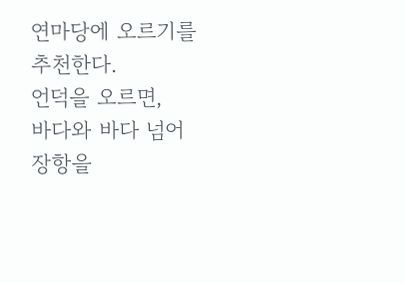연마당에 오르기를 추천한다.
언덕을 오르면,
바다와 바다 넘어 장항을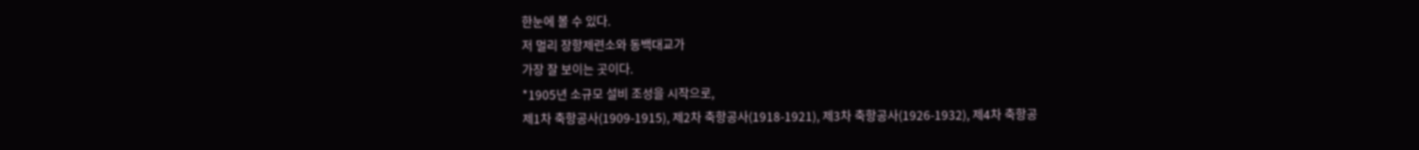한눈에 볼 수 있다.
저 멀리 장항제련소와 동백대교가
가장 잘 보이는 곳이다.
*1905년 소규모 설비 조성을 시작으로,
제1차 축항공사(1909-1915), 제2차 축항공사(1918-1921), 제3차 축항공사(1926-1932), 제4차 축항공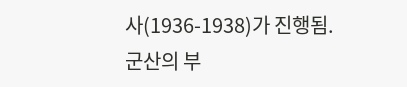사(1936-1938)가 진행됨.
군산의 부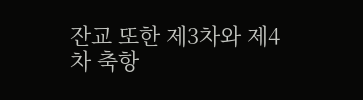잔교 또한 제3차와 제4차 축항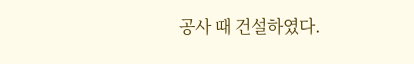공사 때 건설하였다.